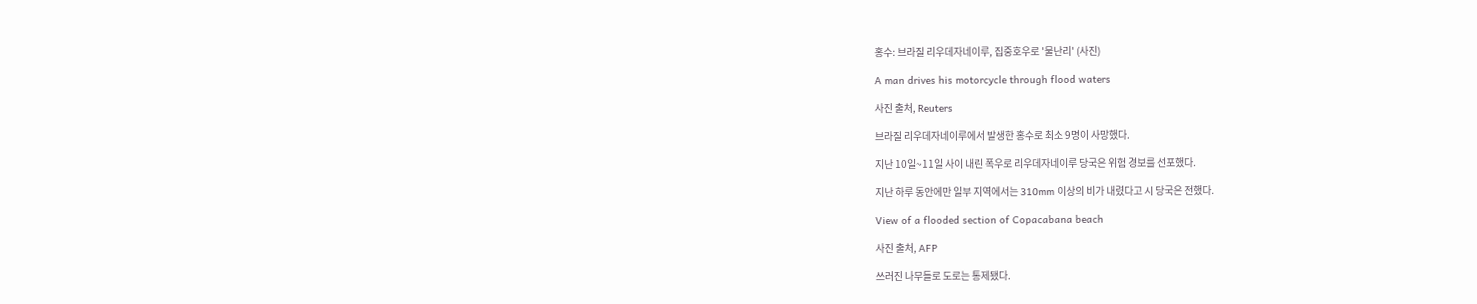홍수: 브라질 리우데자네이루, 집중호우로 '물난리' (사진)

A man drives his motorcycle through flood waters

사진 출처, Reuters

브라질 리우데자네이루에서 발생한 홍수로 최소 9명이 사망했다.

지난 10일~11일 사이 내린 폭우로 리우데자네이루 당국은 위험 경보를 선포했다.

지난 하루 동안에만 일부 지역에서는 310mm 이상의 비가 내렸다고 시 당국은 전했다.

View of a flooded section of Copacabana beach

사진 출처, AFP

쓰러진 나무들로 도로는 통제됐다.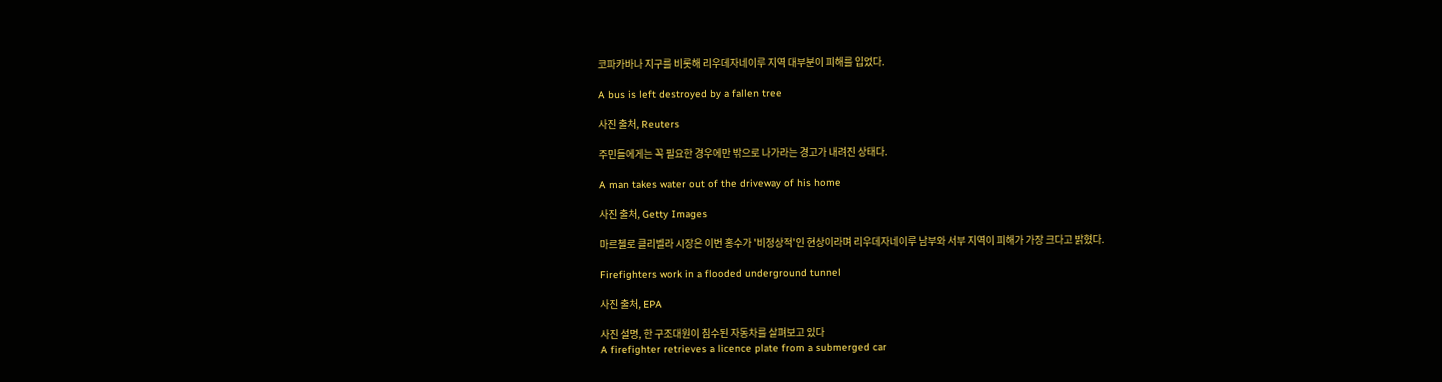코파카바나 지구를 비롯해 리우데자네이루 지역 대부분이 피해를 입었다.

A bus is left destroyed by a fallen tree

사진 출처, Reuters

주민들에게는 꼭 필요한 경우에만 밖으로 나가라는 경고가 내려진 상태다.

A man takes water out of the driveway of his home

사진 출처, Getty Images

마르첼로 클리벨라 시장은 이번 홍수가 '비정상적'인 현상이라며 리우데자네이루 남부와 서부 지역이 피해가 가장 크다고 밝혔다.

Firefighters work in a flooded underground tunnel

사진 출처, EPA

사진 설명, 한 구조대원이 침수된 자동차를 살펴보고 있다
A firefighter retrieves a licence plate from a submerged car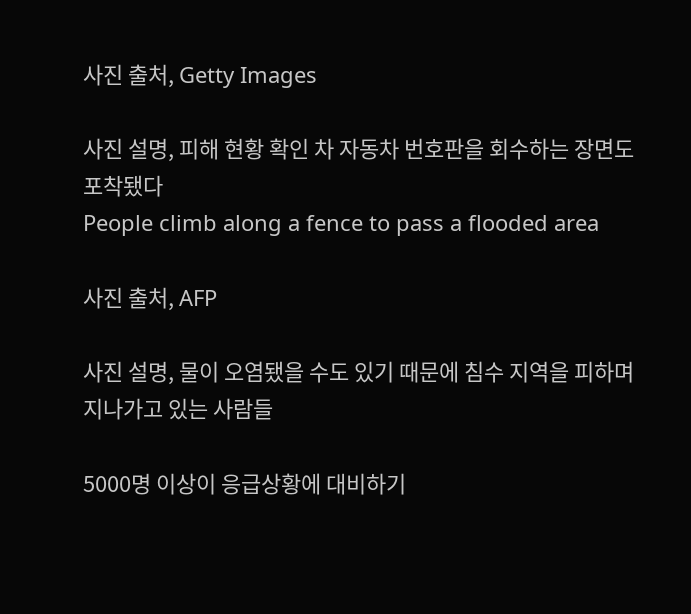사진 출처, Getty Images

사진 설명, 피해 현황 확인 차 자동차 번호판을 회수하는 장면도 포착됐다
People climb along a fence to pass a flooded area

사진 출처, AFP

사진 설명, 물이 오염됐을 수도 있기 때문에 침수 지역을 피하며 지나가고 있는 사람들

5000명 이상이 응급상황에 대비하기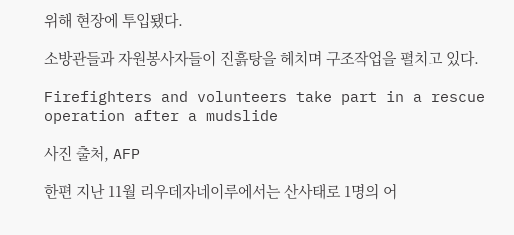위해 현장에 투입됐다.

소방관들과 자원봉사자들이 진흙탕을 헤치며 구조작업을 펼치고 있다.

Firefighters and volunteers take part in a rescue operation after a mudslide

사진 출처, AFP

한편 지난 11월 리우데자네이루에서는 산사태로 1명의 어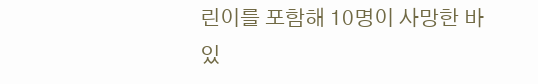린이를 포함해 10명이 사망한 바 있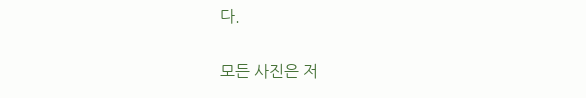다.

모든 사진은 저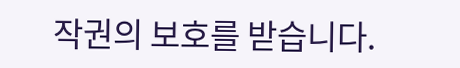작권의 보호를 받습니다.